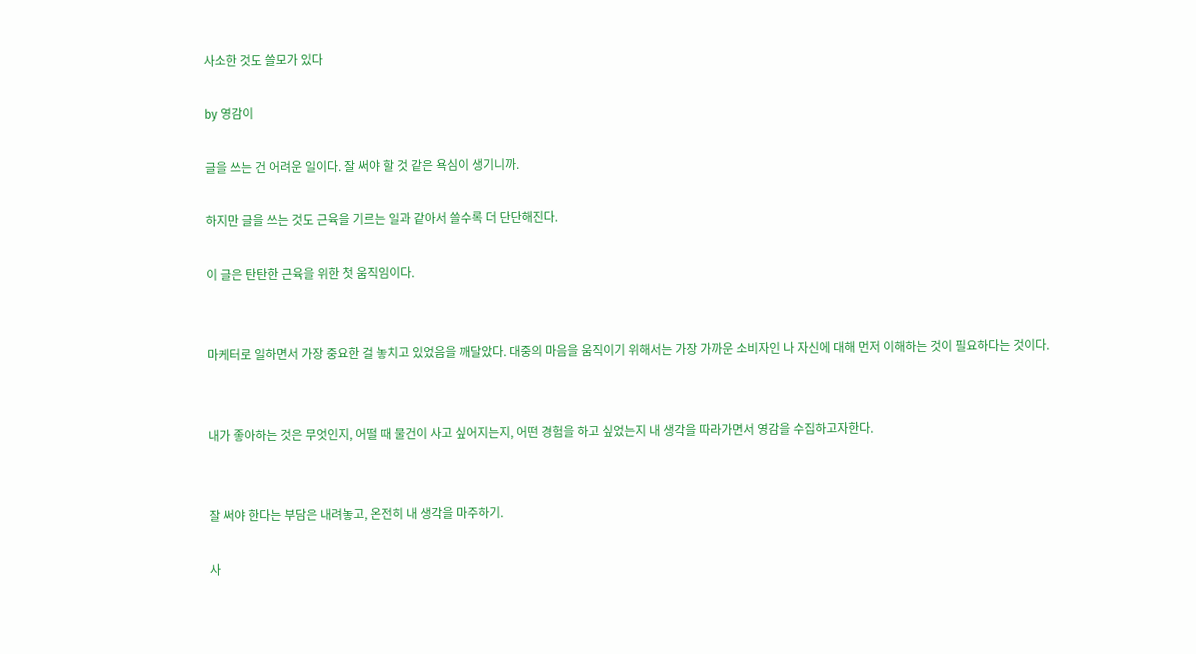사소한 것도 쓸모가 있다

by 영감이

글을 쓰는 건 어려운 일이다. 잘 써야 할 것 같은 욕심이 생기니까.

하지만 글을 쓰는 것도 근육을 기르는 일과 같아서 쓸수록 더 단단해진다.

이 글은 탄탄한 근육을 위한 첫 움직임이다.


마케터로 일하면서 가장 중요한 걸 놓치고 있었음을 깨달았다. 대중의 마음을 움직이기 위해서는 가장 가까운 소비자인 나 자신에 대해 먼저 이해하는 것이 필요하다는 것이다.


내가 좋아하는 것은 무엇인지, 어떨 때 물건이 사고 싶어지는지, 어떤 경험을 하고 싶었는지 내 생각을 따라가면서 영감을 수집하고자한다.


잘 써야 한다는 부담은 내려놓고, 온전히 내 생각을 마주하기.

사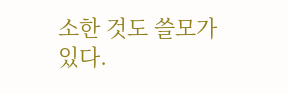소한 것도 쓸모가 있다.